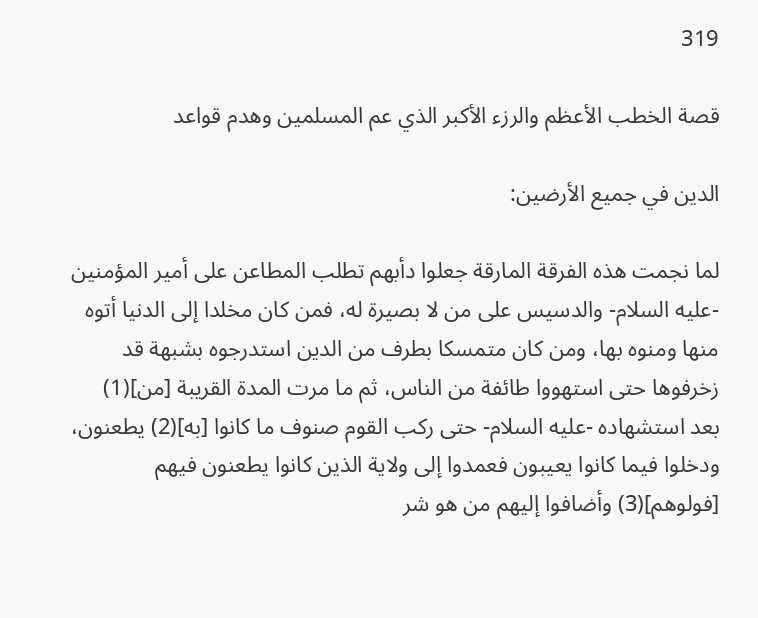319

قصة الخطب الأعظم والرزء الأكبر الذي عم المسلمين وهدم قواعد

الدين في جميع الأرضين:

لما نجمت هذه الفرقة المارقة جعلوا دأبهم تطلب المطاعن على أمير المؤمنين -عليه السلام- والدسيس على من لا بصيرة له، فمن كان مخلدا إلى الدنيا أتوه منها ومنوه بها، ومن كان متمسكا بطرف من الدين استدرجوه بشبهة قد زخرفوها حتى استهووا طائفة من الناس، ثم ما مرت المدة القريبة [من](1) بعد استشهاده -عليه السلام- حتى ركب القوم صنوف ما كانوا [به](2) يطعنون، ودخلوا فيما كانوا يعيبون فعمدوا إلى ولاية الذين كانوا يطعنون فيهم [فولوهم](3) وأضافوا إليهم من هو شر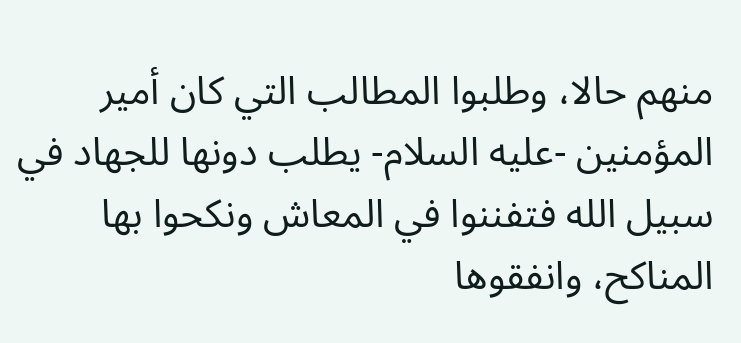منهم حالا، وطلبوا المطالب التي كان أمير المؤمنين -عليه السلام- يطلب دونها للجهاد في سبيل الله فتفننوا في المعاش ونكحوا بها المناكح، وانفقوها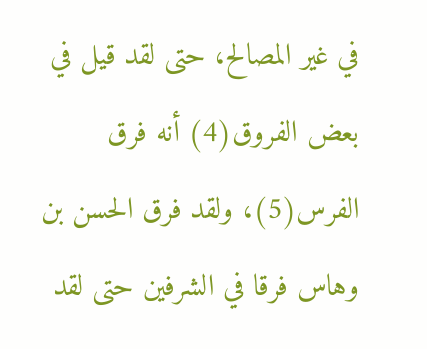في غير المصالح، حتى لقد قيل في بعض الفروق(4) أنه فرق الفرس(5)، ولقد فرق الحسن بن وهاس فرقا في الشرفين حتى لقد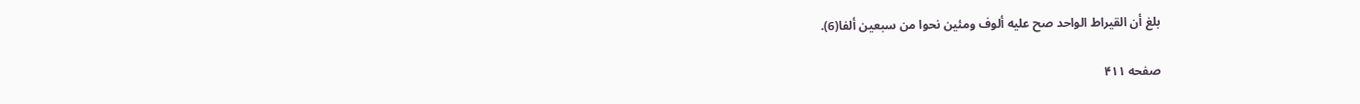بلغ أن القيراط الواحد صح عليه ألوف ومئين نحوا من سبعين ألفا(6).

صفحه ۴۱۱